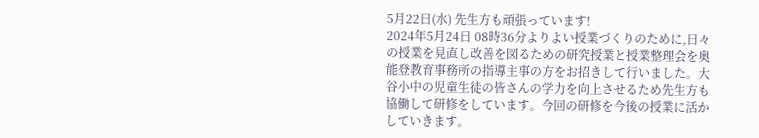5月22日(水) 先生方も頑張っています!
2024年5月24日 08時36分よりよい授業づくりのために,日々の授業を見直し改善を図るための研究授業と授業整理会を奥能登教育事務所の指導主事の方をお招きして行いました。大谷小中の児童生徒の皆さんの学力を向上させるため先生方も協働して研修をしています。今回の研修を今後の授業に活かしていきます。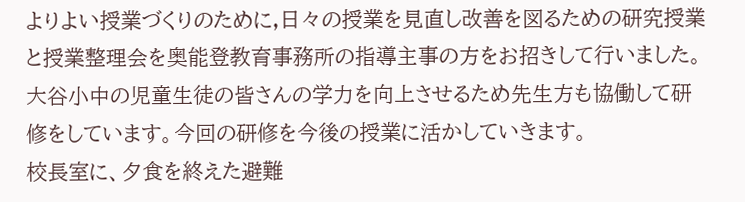よりよい授業づくりのために,日々の授業を見直し改善を図るための研究授業と授業整理会を奥能登教育事務所の指導主事の方をお招きして行いました。大谷小中の児童生徒の皆さんの学力を向上させるため先生方も協働して研修をしています。今回の研修を今後の授業に活かしていきます。
校長室に、夕食を終えた避難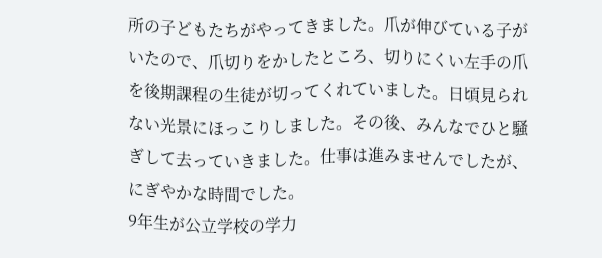所の子どもたちがやってきました。爪が伸びている子がいたので、爪切りをかしたところ、切りにくい左手の爪を後期課程の生徒が切ってくれていました。日頃見られない光景にほっこりしました。その後、みんなでひと騒ぎして去っていきました。仕事は進みませんでしたが、にぎやかな時間でした。
9年生が公立学校の学力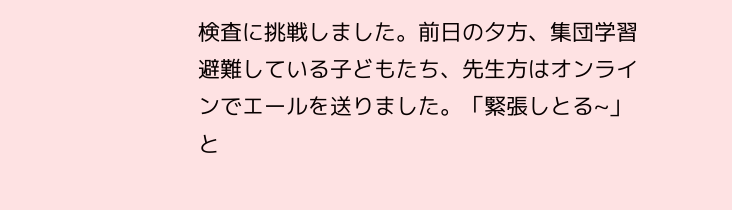検査に挑戦しました。前日の夕方、集団学習避難している子どもたち、先生方はオンラインでエールを送りました。「緊張しとる~」と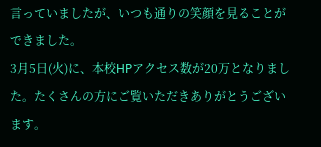言っていましたが、いつも通りの笑顔を見ることができました。
3月5日(火)に、本校HPアクセス数が20万となりました。たくさんの方にご覧いただきありがとうございます。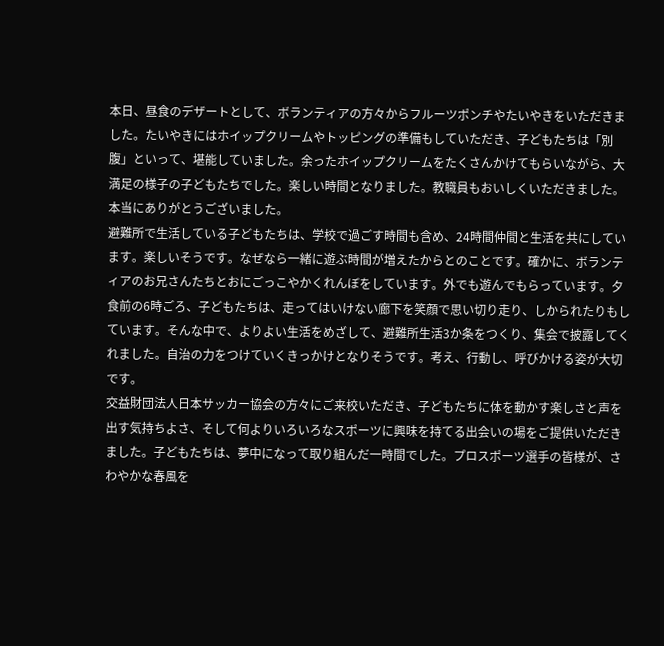本日、昼食のデザートとして、ボランティアの方々からフルーツポンチやたいやきをいただきました。たいやきにはホイップクリームやトッピングの準備もしていただき、子どもたちは「別腹」といって、堪能していました。余ったホイップクリームをたくさんかけてもらいながら、大満足の様子の子どもたちでした。楽しい時間となりました。教職員もおいしくいただきました。本当にありがとうございました。
避難所で生活している子どもたちは、学校で過ごす時間も含め、24時間仲間と生活を共にしています。楽しいそうです。なぜなら一緒に遊ぶ時間が増えたからとのことです。確かに、ボランティアのお兄さんたちとおにごっこやかくれんぼをしています。外でも遊んでもらっています。夕食前の6時ごろ、子どもたちは、走ってはいけない廊下を笑顔で思い切り走り、しかられたりもしています。そんな中で、よりよい生活をめざして、避難所生活3か条をつくり、集会で披露してくれました。自治の力をつけていくきっかけとなりそうです。考え、行動し、呼びかける姿が大切です。
交益財団法人日本サッカー協会の方々にご来校いただき、子どもたちに体を動かす楽しさと声を出す気持ちよさ、そして何よりいろいろなスポーツに興味を持てる出会いの場をご提供いただきました。子どもたちは、夢中になって取り組んだ一時間でした。プロスポーツ選手の皆様が、さわやかな春風を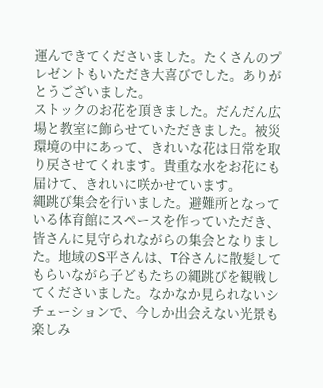運んできてくださいました。たくさんのプレゼントもいただき大喜びでした。ありがとうございました。
ストックのお花を頂きました。だんだん広場と教室に飾らせていただきました。被災環境の中にあって、きれいな花は日常を取り戻させてくれます。貴重な水をお花にも届けて、きれいに咲かせています。
縄跳び集会を行いました。避難所となっている体育館にスペースを作っていただき、皆さんに見守られながらの集会となりました。地域のS平さんは、T谷さんに散髪してもらいながら子どもたちの縄跳びを観戦してくださいました。なかなか見られないシチェーションで、今しか出会えない光景も楽しみ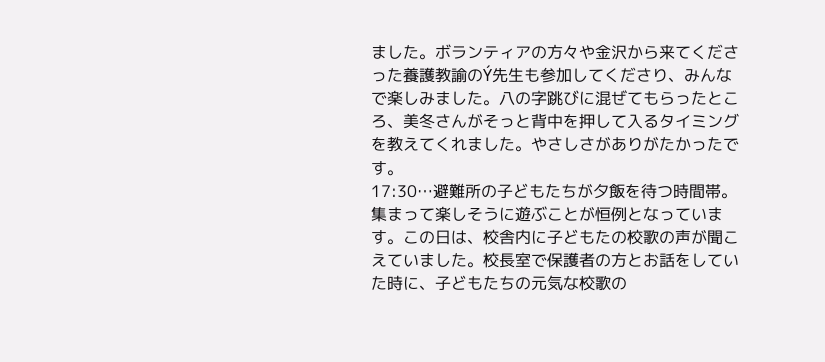ました。ボランティアの方々や金沢から来てくださった養護教諭のÝ先生も参加してくださり、みんなで楽しみました。八の字跳びに混ぜてもらったところ、美冬さんがそっと背中を押して入るタイミングを教えてくれました。やさしさがありがたかったです。
17:30…避難所の子どもたちが夕飯を待つ時間帯。集まって楽しそうに遊ぶことが恒例となっています。この日は、校舎内に子どもたの校歌の声が聞こえていました。校長室で保護者の方とお話をしていた時に、子どもたちの元気な校歌の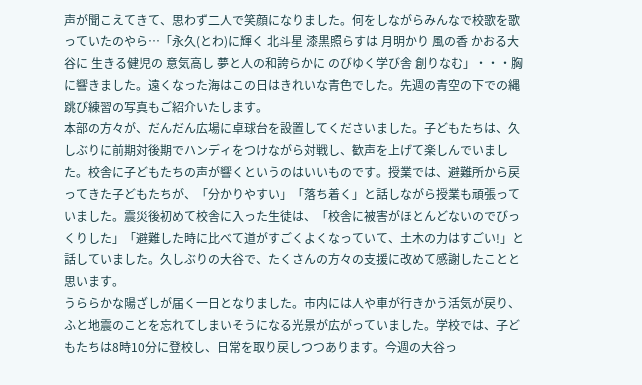声が聞こえてきて、思わず二人で笑顔になりました。何をしながらみんなで校歌を歌っていたのやら…「永久(とわ)に輝く 北斗星 漆黒照らすは 月明かり 風の香 かおる大谷に 生きる健児の 意気高し 夢と人の和誇らかに のびゆく学び舎 創りなむ」・・・胸に響きました。遠くなった海はこの日はきれいな青色でした。先週の青空の下での縄跳び練習の写真もご紹介いたします。
本部の方々が、だんだん広場に卓球台を設置してくださいました。子どもたちは、久しぶりに前期対後期でハンディをつけながら対戦し、歓声を上げて楽しんでいました。校舎に子どもたちの声が響くというのはいいものです。授業では、避難所から戻ってきた子どもたちが、「分かりやすい」「落ち着く」と話しながら授業も頑張っていました。震災後初めて校舎に入った生徒は、「校舎に被害がほとんどないのでびっくりした」「避難した時に比べて道がすごくよくなっていて、土木の力はすごい!」と話していました。久しぶりの大谷で、たくさんの方々の支援に改めて感謝したことと思います。
うららかな陽ざしが届く一日となりました。市内には人や車が行きかう活気が戻り、ふと地震のことを忘れてしまいそうになる光景が広がっていました。学校では、子どもたちは8時10分に登校し、日常を取り戻しつつあります。今週の大谷っ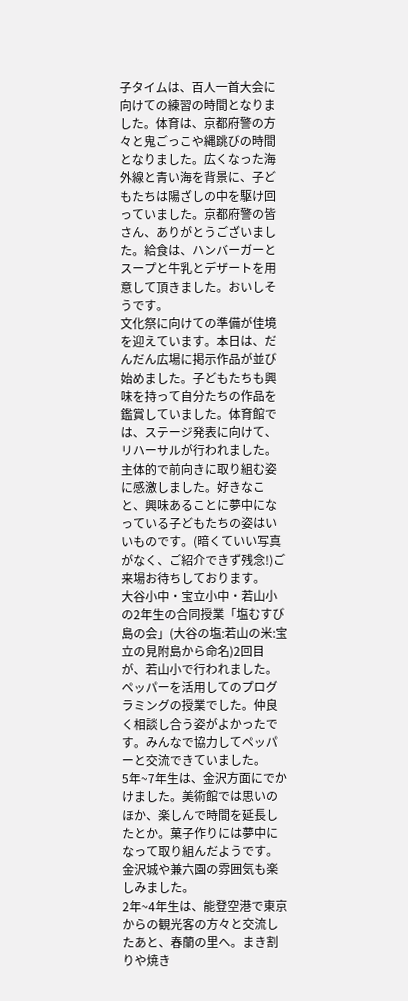子タイムは、百人一首大会に向けての練習の時間となりました。体育は、京都府警の方々と鬼ごっこや縄跳びの時間となりました。広くなった海外線と青い海を背景に、子どもたちは陽ざしの中を駆け回っていました。京都府警の皆さん、ありがとうございました。給食は、ハンバーガーとスープと牛乳とデザートを用意して頂きました。おいしそうです。
文化祭に向けての準備が佳境を迎えています。本日は、だんだん広場に掲示作品が並び始めました。子どもたちも興味を持って自分たちの作品を鑑賞していました。体育館では、ステージ発表に向けて、リハーサルが行われました。主体的で前向きに取り組む姿に感激しました。好きなこと、興味あることに夢中になっている子どもたちの姿はいいものです。(暗くていい写真がなく、ご紹介できず残念!)ご来場お待ちしております。
大谷小中・宝立小中・若山小の2年生の合同授業「塩むすび島の会」(大谷の塩:若山の米:宝立の見附島から命名)2回目が、若山小で行われました。ペッパーを活用してのプログラミングの授業でした。仲良く相談し合う姿がよかったです。みんなで協力してペッパーと交流できていました。
5年~7年生は、金沢方面にでかけました。美術館では思いのほか、楽しんで時間を延長したとか。菓子作りには夢中になって取り組んだようです。金沢城や兼六園の雰囲気も楽しみました。
2年~4年生は、能登空港で東京からの観光客の方々と交流したあと、春蘭の里へ。まき割りや焼き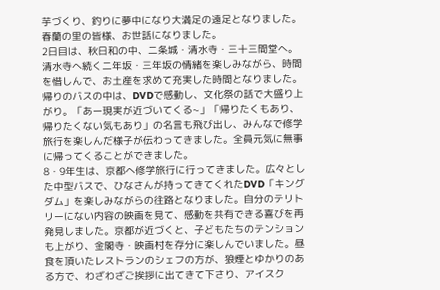芋づくり、釣りに夢中になり大満足の遠足となりました。春蘭の里の皆様、お世話になりました。
2日目は、秋日和の中、二条城・清水寺・三十三間堂へ。清水寺へ続く二年坂・三年坂の情緒を楽しみながら、時間を惜しんで、お土産を求めて充実した時間となりました。帰りのバスの中は、DVDで感動し、文化祭の話で大盛り上がり。「あー現実が近づいてくる~」「帰りたくもあり、帰りたくない気もあり」の名言も飛び出し、みんなで修学旅行を楽しんだ様子が伝わってきました。全員元気に無事に帰ってくることができました。
8・9年生は、京都へ修学旅行に行ってきました。広々とした中型バスで、ひなさんが持ってきてくれたDVD「キングダム」を楽しみながらの往路となりました。自分のテリトリーにない内容の映画を見て、感動を共有できる喜びを再発見しました。京都が近づくと、子どもたちのテンションも上がり、金閣寺・映画村を存分に楽しんでいました。昼食を頂いたレストランのシェフの方が、狼煙とゆかりのある方で、わざわざご挨拶に出てきて下さり、アイスク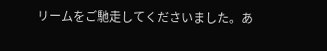リームをご馳走してくださいました。あ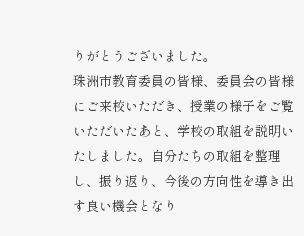りがとうございました。
珠洲市教育委員の皆様、委員会の皆様にご来校いただき、授業の様子をご覧いただいたあと、学校の取組を説明いたしました。自分たちの取組を整理し、振り返り、今後の方向性を導き出す良い機会となり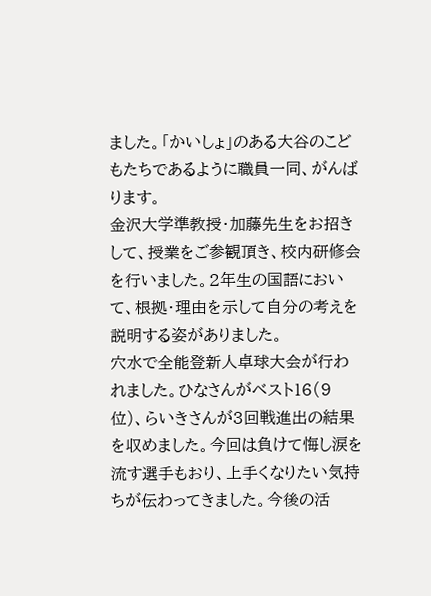ました。「かいしょ」のある大谷のこどもたちであるように職員一同、がんばります。
金沢大学準教授・加藤先生をお招きして、授業をご参観頂き、校内研修会を行いました。2年生の国語において、根拠・理由を示して自分の考えを説明する姿がありました。
穴水で全能登新人卓球大会が行われました。ひなさんがベスト16(9位)、らいきさんが3回戦進出の結果を収めました。今回は負けて悔し涙を流す選手もおり、上手くなりたい気持ちが伝わってきました。今後の活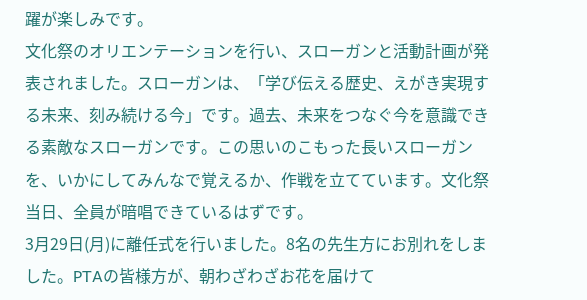躍が楽しみです。
文化祭のオリエンテーションを行い、スローガンと活動計画が発表されました。スローガンは、「学び伝える歴史、えがき実現する未来、刻み続ける今」です。過去、未来をつなぐ今を意識できる素敵なスローガンです。この思いのこもった長いスローガンを、いかにしてみんなで覚えるか、作戦を立てています。文化祭当日、全員が暗唱できているはずです。
3月29日(月)に離任式を行いました。8名の先生方にお別れをしました。PTAの皆様方が、朝わざわざお花を届けて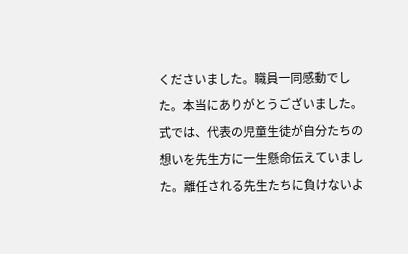くださいました。職員一同感動でした。本当にありがとうございました。式では、代表の児童生徒が自分たちの想いを先生方に一生懸命伝えていました。離任される先生たちに負けないよ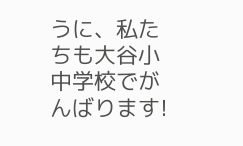うに、私たちも大谷小中学校でがんばります!